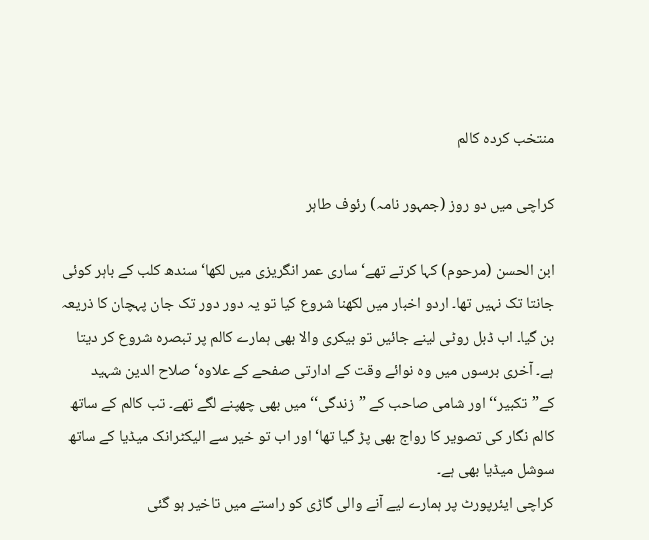منتخب کردہ کالم

کراچی میں دو روز (جمہور نامہ) رئوف طاہر

ابن الحسن (مرحوم) کہا کرتے تھے‘ ساری عمر انگریزی میں لکھا‘ سندھ کلب کے باہر کوئی جانتا تک نہیں تھا۔ اردو اخبار میں لکھنا شروع کیا تو یہ دور دور تک جان پہچان کا ذریعہ بن گیا۔ اب ڈبل روٹی لینے جائیں تو بیکری والا بھی ہمارے کالم پر تبصرہ شروع کر دیتا ہے۔ آخری برسوں میں وہ نوائے وقت کے ادارتی صفحے کے علاوہ‘ صلاح الدین شہید کے”تکبیر‘‘ اور شامی صاحب کے ”زندگی‘‘ میں بھی چھپنے لگے تھے۔ تب کالم کے ساتھ کالم نگار کی تصویر کا رواج بھی پڑ گیا تھا‘ اور اب تو خیر سے الیکٹرانک میڈیا کے ساتھ سوشل میڈیا بھی ہے۔
کراچی ایئرپورٹ پر ہمارے لیے آنے والی گاڑی کو راستے میں تاخیر ہو گئی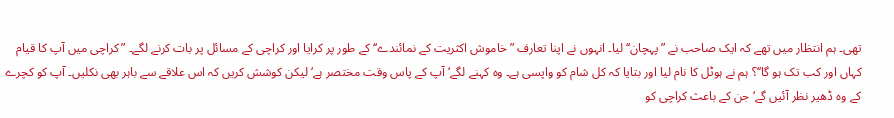تھی۔ ہم انتظار میں تھے کہ ایک صاحب نے ”پہچان‘‘ لیا۔ انہوں نے اپنا تعارف ”خاموش اکثریت کے نمائندے‘‘ کے طور پر کرایا اور کراچی کے مسائل پر بات کرنے لگے۔ ”کراچی میں آپ کا قیام کہاں اور کب تک ہو گا‘‘؟ ہم نے ہوٹل کا نام لیا اور بتایا کہ کل شام کو واپسی ہے۔ وہ کہنے لگے‘ آپ کے پاس وقت مختصر ہے‘ لیکن کوشش کریں کہ اس علاقے سے باہر بھی نکلیں۔ آپ کو کچرے کے وہ ڈھیر نظر آئیں گے‘ جن کے باعث کراچی کو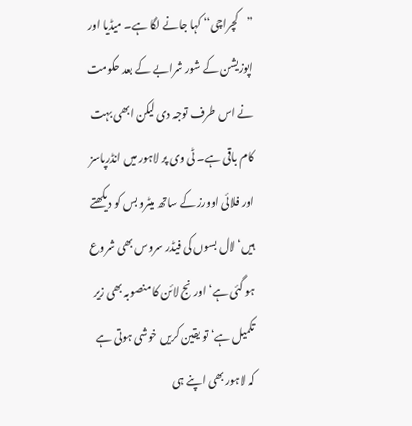”کچراچی‘‘ کہا جانے لگا ہے۔ میڈیا اور اپوزیشن کے شور شرابے کے بعد حکومت نے اس طرف توجہ دی لیکن ابھی بہت کام باقی ہے۔ ٹی وی پر لاہور میں انڈرپاسز اور فلائی اوورز کے ساتھ میٹرو بس کو دیکھتے ہیں‘ لال بسوں کی فیڈر سروس بھی شروع ہو گئی ہے‘ اورنج لائن کا منصوبہ بھی زیر تکمیل ہے‘ تو یقین کریں خوشی ہوتی ہے کہ لاہور بھی اپنے ہی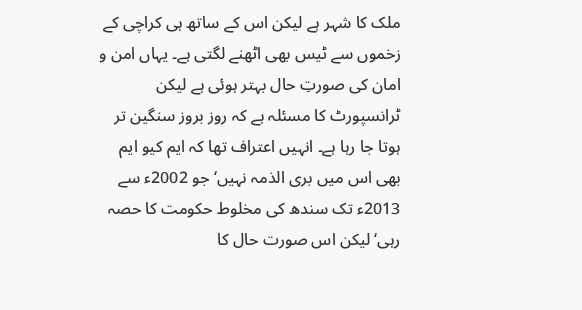ملک کا شہر ہے لیکن اس کے ساتھ ہی کراچی کے زخموں سے ٹیس بھی اٹھنے لگتی ہے۔ یہاں امن و امان کی صورتِ حال بہتر ہوئی ہے لیکن ٹرانسپورٹ کا مسئلہ ہے کہ روز بروز سنگین تر ہوتا جا رہا ہے۔ انہیں اعتراف تھا کہ ایم کیو ایم بھی اس میں بری الذمہ نہیں‘ جو 2002ء سے 2013ء تک سندھ کی مخلوط حکومت کا حصہ رہی‘ لیکن اس صورت حال کا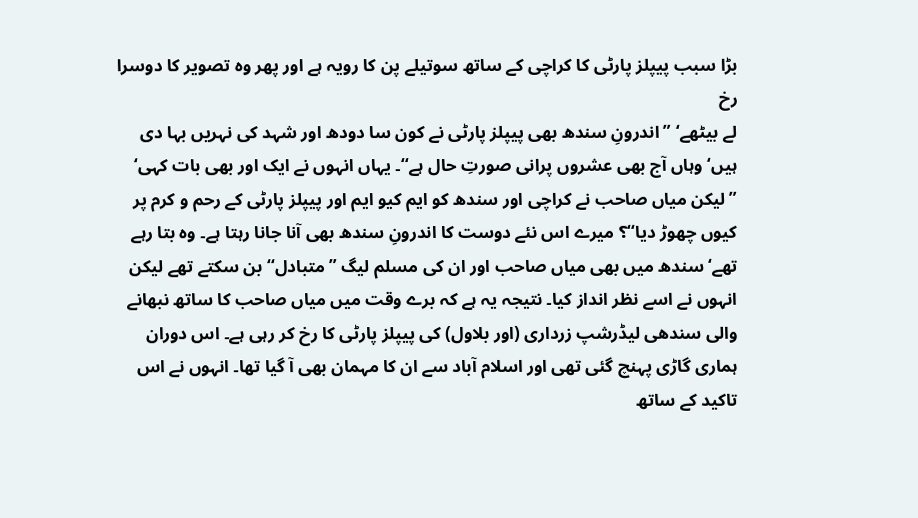بڑا سبب پیپلز پارٹی کا کراچی کے ساتھ سوتیلے پن کا رویہ ہے اور پھر وہ تصویر کا دوسرا رخ
لے بیٹھے‘ ”اندرونِ سندھ بھی پیپلز پارٹی نے کون سا دودھ اور شہد کی نہریں بہا دی ہیں‘ وہاں آج بھی عشروں پرانی صورتِ حال ہے‘‘۔ یہاں انہوں نے ایک اور بھی بات کہی‘ ”لیکن میاں صاحب نے کراچی اور سندھ کو ایم کیو ایم اور پیپلز پارٹی کے رحم و کرم پر کیوں چھوڑ دیا‘‘؟ میرے اس نئے دوست کا اندرونِ سندھ بھی آنا جانا رہتا ہے۔ وہ بتا رہے تھے‘ سندھ میں بھی میاں صاحب اور ان کی مسلم لیگ ”متبادل‘‘ بن سکتے تھے لیکن انہوں نے اسے نظر انداز کیا۔ نتیجہ یہ ہے کہ برے وقت میں میاں صاحب کا ساتھ نبھانے والی سندھی لیڈرشپ زرداری (اور بلاول) کی پیپلز پارٹی کا رخ کر رہی ہے۔ اس دوران ہماری گاڑی پہنچ گئی تھی اور اسلام آباد سے ان کا مہمان بھی آ گیا تھا۔ انہوں نے اس تاکید کے ساتھ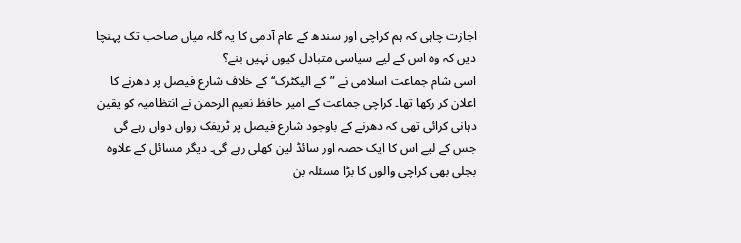اجازت چاہی کہ ہم کراچی اور سندھ کے عام آدمی کا یہ گلہ میاں صاحب تک پہنچا دیں کہ وہ اس کے لیے سیاسی متبادل کیوں نہیں بنے؟
اسی شام جماعت اسلامی نے ”کے الیکٹرک‘‘ کے خلاف شارع فیصل پر دھرنے کا اعلان کر رکھا تھا۔ کراچی جماعت کے امیر حافظ نعیم الرحمن نے انتظامیہ کو یقین دہانی کرائی تھی کہ دھرنے کے باوجود شارع فیصل پر ٹریفک رواں دواں رہے گی جس کے لیے اس کا ایک حصہ اور سائڈ لین کھلی رہے گی۔ دیگر مسائل کے علاوہ بجلی بھی کراچی والوں کا بڑا مسئلہ بن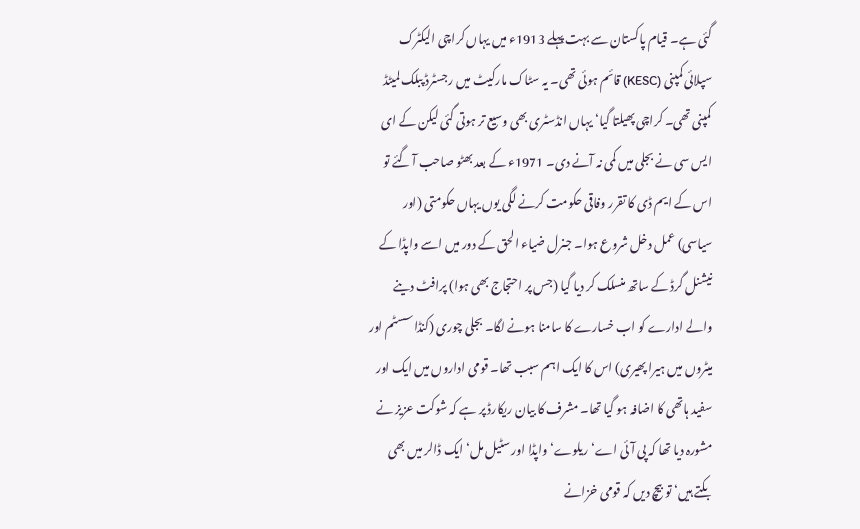گئی ہے۔ قیام پاکستان سے بہت پہلے 1913ء میں یہاں کراچی الیکٹرک سپلائی کمپنی (KESC) قائم ہوئی تھی۔ یہ سٹاک مارکیٹ میں رجسٹرڈ پبلک لمیٹڈ کمپنی تھی۔ کراچی پھیلتا گیا‘ یہاں انڈسٹری بھی وسیع تر ہوتی گئی لیکن کے ای ایس سی نے بجلی میں کمی نہ آنے دی۔ 1971ء کے بعد بھٹو صاحب آ گئے تو اس کے ایم ڈی کا تقرر وفاقی حکومت کرنے لگی یوں یہاں حکومتی (اور سیاسی) عمل دخل شروع ہوا۔ جنرل ضیاء الحق کے دور میں اسے واپڈا کے نیشنل گرڈ کے ساتھ منسلک کر دیا گیا (جس پر احتجاج بھی ہوا) پرافٹ دینے والے ادارے کو اب خسارے کا سامنا ہونے لگا۔ بجلی چوری (کنڈا سسٹم اور میٹروں میں ہیرا پھیری) اس کا ایک اہم سبب تھا۔ قومی اداروں میں ایک اور سفید ہاتھی کا اضافہ ہو گیا تھا۔ مشرف کا بیان ریکارڈ پر ہے کہ شوکت عزیز نے مشورہ دیا تھا کہ پی آئی اے‘ ریلوے‘ واپڈا اور سٹیل مل‘ ایک ڈالر میں بھی بکتے ہیں‘ تو بیچ دیں کہ قومی خزانے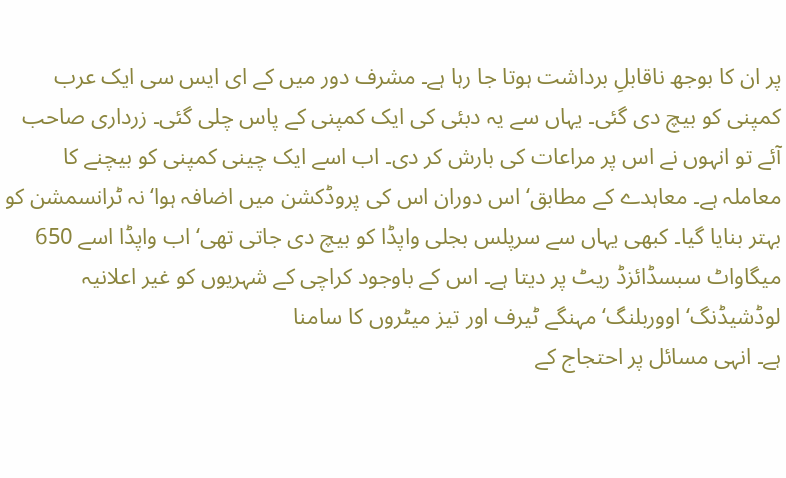پر ان کا بوجھ ناقابلِ برداشت ہوتا جا رہا ہے۔ مشرف دور میں کے ای ایس سی ایک عرب کمپنی کو بیچ دی گئی۔ یہاں سے یہ دبئی کی ایک کمپنی کے پاس چلی گئی۔ زرداری صاحب آئے تو انہوں نے اس پر مراعات کی بارش کر دی۔ اب اسے ایک چینی کمپنی کو بیچنے کا معاملہ ہے۔ معاہدے کے مطابق‘ اس دوران اس کی پروڈکشن میں اضافہ ہوا‘ نہ ٹرانسمشن کو بہتر بنایا گیا۔ کبھی یہاں سے سرپلس بجلی واپڈا کو بیچ دی جاتی تھی‘ اب واپڈا اسے 650 میگاواٹ سبسڈائزڈ ریٹ پر دیتا ہے۔ اس کے باوجود کراچی کے شہریوں کو غیر اعلانیہ لوڈشیڈنگ‘ اووربلنگ‘ مہنگے ٹیرف اور تیز میٹروں کا سامنا
ہے۔ انہی مسائل پر احتجاج کے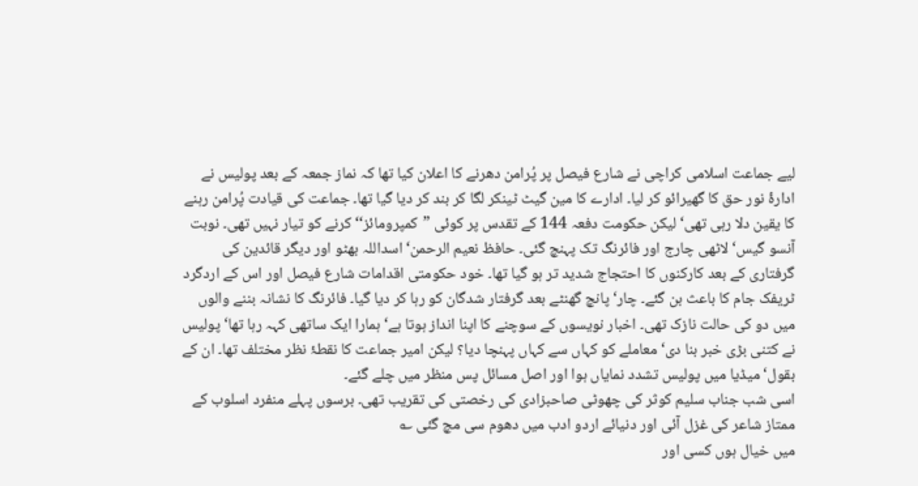لیے جماعت اسلامی کراچی نے شارع فیصل پر پُرامن دھرنے کا اعلان کیا تھا کہ نماز جمعہ کے بعد پولیس نے ادارۂ نور حق کا گھیرائو کر لیا۔ ادارے کا مین گیٹ ٹینکر لگا کر بند کر دیا گیا تھا۔ جماعت کی قیادت پُرامن رہنے کا یقین دلا رہی تھی‘ لیکن حکومت دفعہ 144 کے تقدس پر کوئی ”کمپرومائز‘‘ کرنے کو تیار نہیں تھی۔ نوبت آنسو گیس‘ لاٹھی چارج اور فائرنگ تک پہنچ گئی۔ حافظ نعیم الرحمن‘ اسداللہ بھٹو اور دیگر قائدین کی گرفتاری کے بعد کارکنوں کا احتجاج شدید تر ہو گیا تھا۔ خود حکومتی اقدامات شارع فیصل اور اس کے اردگرد ٹریفک جام کا باعث بن گئے۔ چار‘ پانچ گھنٹے بعد گرفتار شدگان کو رہا کر دیا گیا۔ فائرنگ کا نشانہ بننے والوں میں دو کی حالت نازک تھی۔ اخبار نویسوں کے سوچنے کا اپنا انداز ہوتا ہے‘ ہمارا ایک ساتھی کہہ رہا تھا‘ پولیس نے کتنی بڑی خبر بنا دی‘ معاملے کو کہاں سے کہاں پہنچا دیا؟ لیکن امیر جماعت کا نقطۂ نظر مختلف تھا۔ ان کے بقول‘ میڈیا میں پولیس تشدد نمایاں ہوا اور اصل مسائل پس منظر میں چلے گئے۔
اسی شب جناب سلیم کوثر کی چھوٹی صاحبزادی کی رخصتی کی تقریب تھی۔ برسوں پہلے منفرد اسلوب کے ممتاز شاعر کی غزل آئی اور دنیائے اردو ادب میں دھوم سی مچ گئی ؎
میں خیال ہوں کسی اور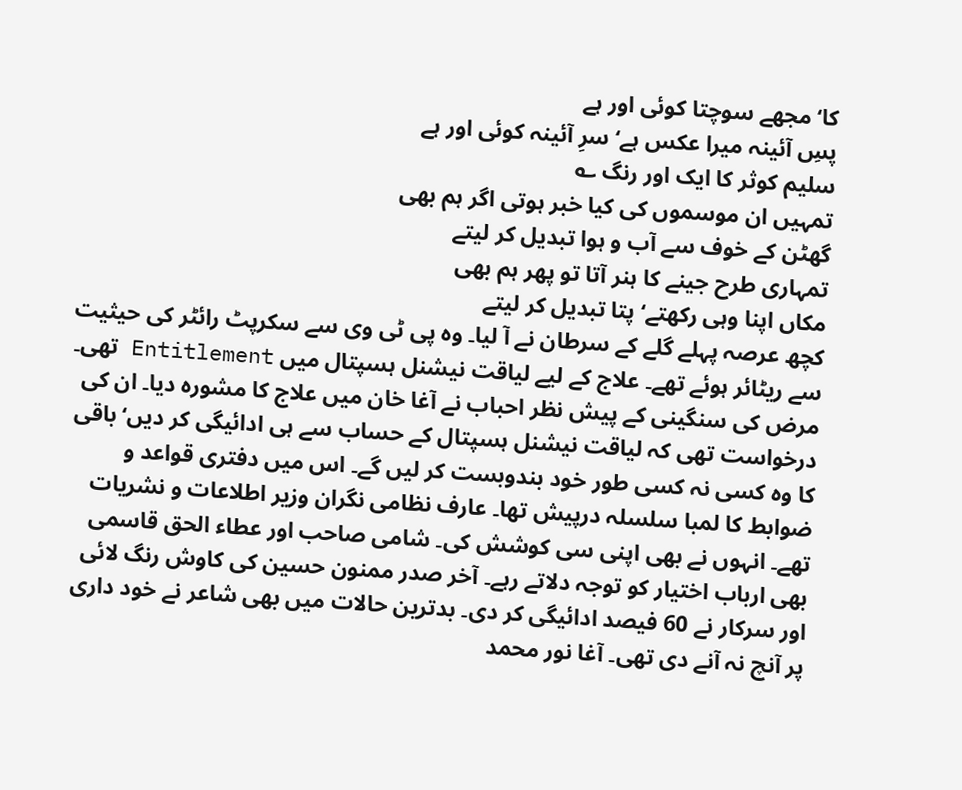کا‘ مجھے سوچتا کوئی اور ہے
پسِ آئینہ میرا عکس ہے‘ سرِ آئینہ کوئی اور ہے
سلیم کوثر کا ایک اور رنگ ؎
تمہیں ان موسموں کی کیا خبر ہوتی اگر ہم بھی
گھٹن کے خوف سے آب و ہوا تبدیل کر لیتے
تمہاری طرح جینے کا ہنر آتا تو پھر ہم بھی
مکاں اپنا وہی رکھتے‘ پتا تبدیل کر لیتے
کچھ عرصہ پہلے گلے کے سرطان نے آ لیا۔ وہ پی ٹی وی سے سکرپٹ رائٹر کی حیثیت سے ریٹائر ہوئے تھے۔ علاج کے لیے لیاقت نیشنل ہسپتال میں Entitlement تھی۔ مرض کی سنگینی کے پیش نظر احباب نے آغا خان میں علاج کا مشورہ دیا۔ ان کی درخواست تھی کہ لیاقت نیشنل ہسپتال کے حساب سے ہی ادائیگی کر دیں‘ باقی کا وہ کسی نہ کسی طور خود بندوبست کر لیں گے۔ اس میں دفتری قواعد و ضوابط کا لمبا سلسلہ درپیش تھا۔ عارف نظامی نگران وزیر اطلاعات و نشریات تھے۔ انہوں نے بھی اپنی سی کوشش کی۔ شامی صاحب اور عطاء الحق قاسمی بھی ارباب اختیار کو توجہ دلاتے رہے۔ آخر صدر ممنون حسین کی کاوش رنگ لائی اور سرکار نے 60 فیصد ادائیگی کر دی۔ بدترین حالات میں بھی شاعر نے خود داری پر آنچ نہ آنے دی تھی۔ آغا نور محمد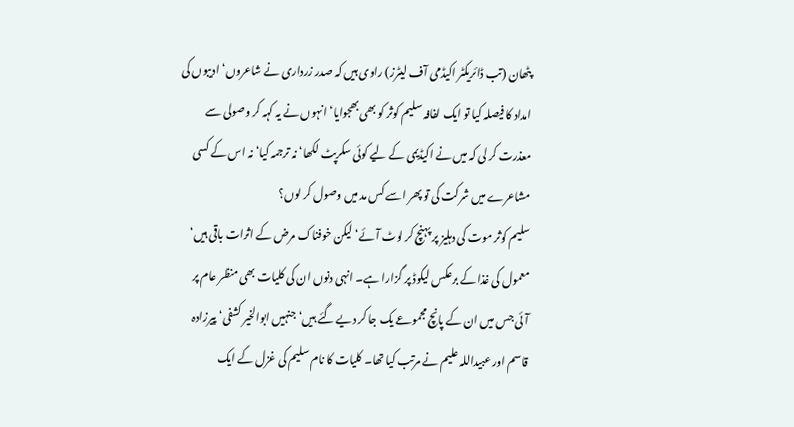پٹھان (تب ڈائریکٹر اکیڈمی آف لیٹرز) راوی ہیں کہ صدر زرداری نے شاعروں‘ ادیبوں کی امداد کا فیصلہ کیا تو ایک لفافہ سلیم کوثر کو بھی بھجوایا‘ انہوں نے یہ کہہ کر وصولی سے معذرت کر لی کہ میں نے اکیڈیمی کے لیے کوئی سکرپٹ لکھا‘ نہ ترجمہ کیا‘ نہ اس کے کسی مشاعرے میں شرکت کی تو پھر اسے کس مد میں وصول کر لوں؟
سلیم کوثر موت کی دہلیز پر پہنچ کر لوٹ آئے‘ لیکن خوفناک مرض کے اثرات باقی ہیں‘ معمول کی غذا کے برعکس لیکوڈ پر گزارا ہے۔ انہی دنوں ان کی کلیات بھی منظر عام پر آئی جس میں ان کے پانچ مجموعے یک جا کر دیے گئے ہیں‘ جنہیں ابوالخیر کشفی‘ پیرزادہ قاسم اور عبیداللہ علیم نے مرتب کیا تھا۔ کلیات کا نام سلیم کی غزل کے ایک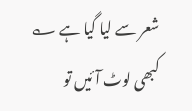شعر سے لیا گیا ہے ؎
کبھی لوٹ آئیں تو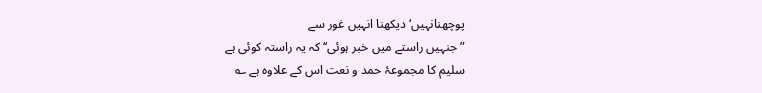پوچھنانہیں‘ دیکھنا انہیں غور سے
”جنہیں راستے میں خبر ہوئی‘‘ کہ یہ راستہ کوئی ہے
سلیم کا مجموعۂ حمد و نعت اس کے علاوہ ہے ؎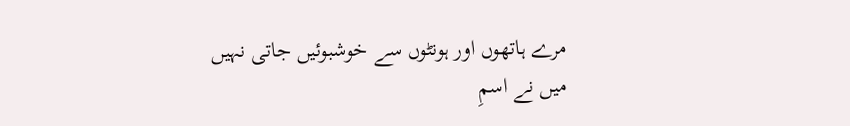مرے ہاتھوں اور ہونٹوں سے خوشبوئیں جاتی نہیں
میں نے اسمِ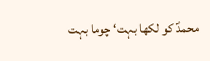محمدؐ کو لکھا بہت‘ چوما بہت